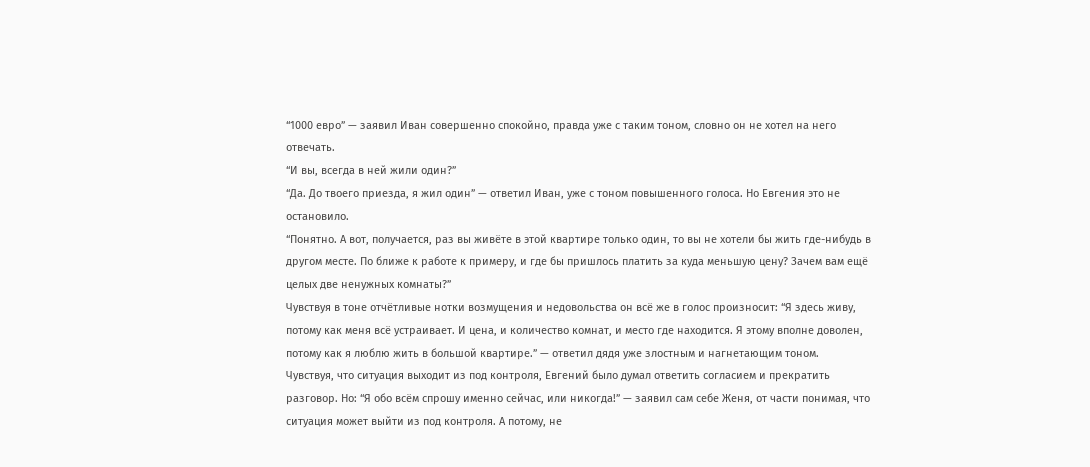“1000 евро” — заявил Иван совершенно спокойно, правда уже с таким тоном, словно он не хотел на него отвечать.
“И вы, всегда в ней жили один?”
“Да. До твоего приезда, я жил один” — ответил Иван, уже с тоном повышенного голоса. Но Евгения это не остановило.
“Понятно. А вот, получается, раз вы живёте в этой квартире только один, то вы не хотели бы жить где-нибудь в другом месте. По ближе к работе к примеру, и где бы пришлось платить за куда меньшую цену? Зачем вам ещё целых две ненужных комнаты?”
Чувствуя в тоне отчётливые нотки возмущения и недовольства он всё же в голос произносит: “Я здесь живу, потому как меня всё устраивает. И цена, и количество комнат, и место где находится. Я этому вполне доволен, потому как я люблю жить в большой квартире.” — ответил дядя уже злостным и нагнетающим тоном.
Чувствуя, что ситуация выходит из под контроля, Евгений было думал ответить согласием и прекратить разговор. Но: “Я обо всём спрошу именно сейчас, или никогда!” — заявил сам себе Женя, от части понимая, что ситуация может выйти из под контроля. А потому, не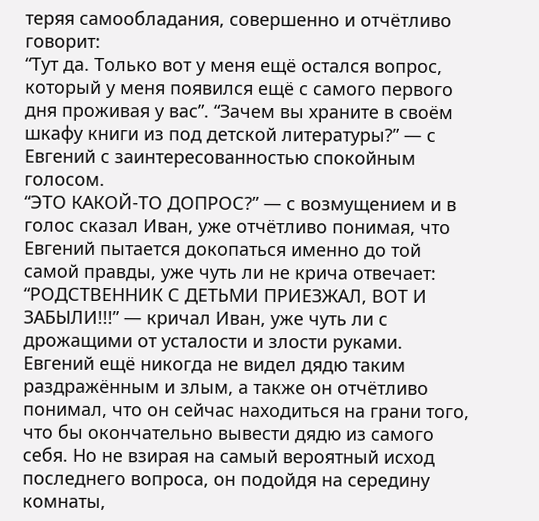теряя самообладания, совершенно и отчётливо говорит:
“Тут да. Только вот у меня ещё остался вопрос, который у меня появился ещё с самого первого дня проживая у вас”. “Зачем вы храните в своём шкафу книги из под детской литературы?” — с Евгений с заинтересованностью спокойным голосом.
“ЭТО КАКОЙ-ТО ДОПРОС?” — с возмущением и в голос сказал Иван, уже отчётливо понимая, что Евгений пытается докопаться именно до той самой правды, уже чуть ли не крича отвечает: “РОДСТВЕННИК С ДЕТЬМИ ПРИЕЗЖАЛ, ВОТ И ЗАБЫЛИ!!!” — кричал Иван, уже чуть ли с дрожащими от усталости и злости руками.
Евгений ещё никогда не видел дядю таким раздражённым и злым, а также он отчётливо понимал, что он сейчас находиться на грани того, что бы окончательно вывести дядю из самого себя. Но не взирая на самый вероятный исход последнего вопроса, он подойдя на середину комнаты,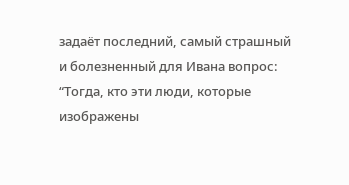задаёт последний, самый страшный и болезненный для Ивана вопрос: “Тогда, кто эти люди, которые изображены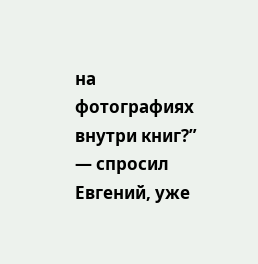на фотографиях внутри книг?” — спросил Евгений, уже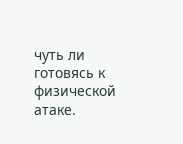чуть ли готовясь к физической атаке.